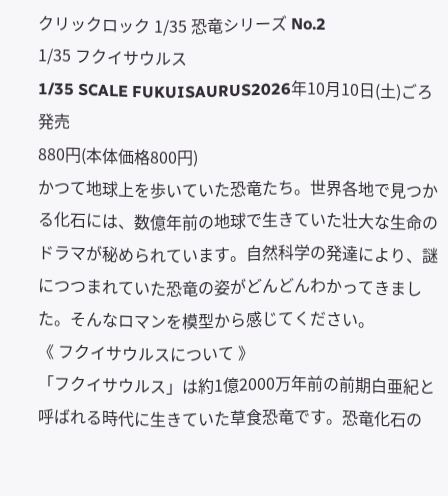クリックロック 1/35 恐竜シリーズ No.2
1/35 フクイサウルス
1/35 SCALE FUKUISAURUS2026年10月10日(土)ごろ発売
880円(本体価格800円)
かつて地球上を歩いていた恐竜たち。世界各地で見つかる化石には、数億年前の地球で生きていた壮大な生命のドラマが秘められています。自然科学の発達により、謎につつまれていた恐竜の姿がどんどんわかってきました。そんなロマンを模型から感じてください。
《 フクイサウルスについて 》
「フクイサウルス」は約1億2000万年前の前期白亜紀と呼ばれる時代に生きていた草食恐竜です。恐竜化石の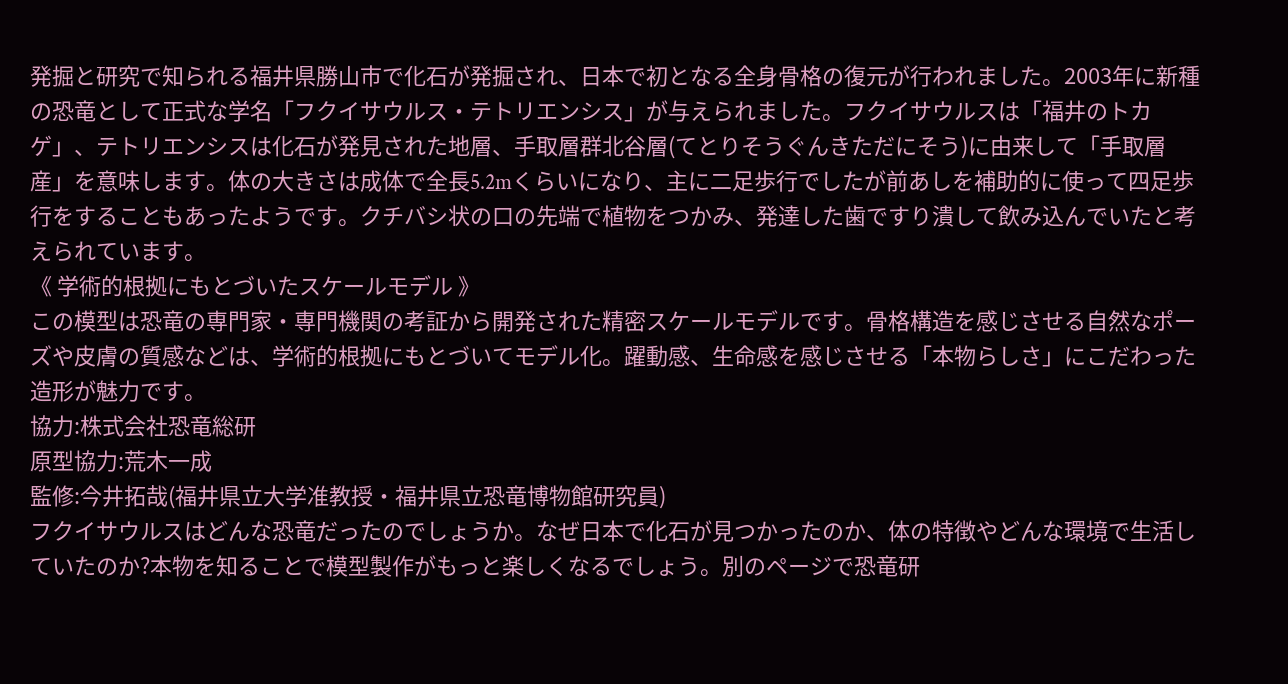発掘と研究で知られる福井県勝山市で化石が発掘され、日本で初となる全身骨格の復元が行われました。2003年に新種の恐竜として正式な学名「フクイサウルス・テトリエンシス」が与えられました。フクイサウルスは「福井のトカゲ」、テトリエンシスは化石が発見された地層、手取層群北谷層(てとりそうぐんきただにそう)に由来して「手取層産」を意味します。体の大きさは成体で全長5.2mくらいになり、主に二足歩行でしたが前あしを補助的に使って四足歩行をすることもあったようです。クチバシ状の口の先端で植物をつかみ、発達した歯ですり潰して飲み込んでいたと考えられています。
《 学術的根拠にもとづいたスケールモデル 》
この模型は恐竜の専門家・専門機関の考証から開発された精密スケールモデルです。骨格構造を感じさせる自然なポーズや皮膚の質感などは、学術的根拠にもとづいてモデル化。躍動感、生命感を感じさせる「本物らしさ」にこだわった造形が魅力です。
協力:株式会社恐竜総研
原型協力:荒木一成
監修:今井拓哉(福井県立大学准教授・福井県立恐竜博物館研究員)
フクイサウルスはどんな恐竜だったのでしょうか。なぜ日本で化石が見つかったのか、体の特徴やどんな環境で生活していたのか?本物を知ることで模型製作がもっと楽しくなるでしょう。別のページで恐竜研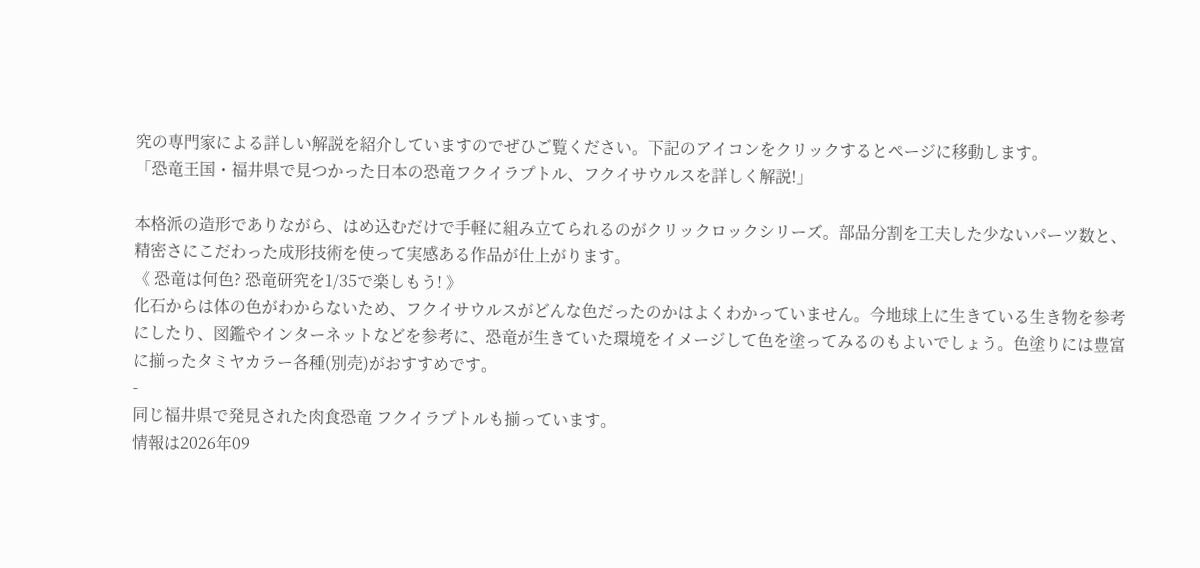究の専門家による詳しい解説を紹介していますのでぜひご覧ください。下記のアイコンをクリックするとページに移動します。
「恐竜王国・福井県で見つかった日本の恐竜フクイラプトル、フクイサウルスを詳しく解説!」

本格派の造形でありながら、はめ込むだけで手軽に組み立てられるのがクリックロックシリーズ。部品分割を工夫した少ないパーツ数と、精密さにこだわった成形技術を使って実感ある作品が仕上がります。
《 恐竜は何色? 恐竜研究を1/35で楽しもう! 》
化石からは体の色がわからないため、フクイサウルスがどんな色だったのかはよくわかっていません。今地球上に生きている生き物を参考にしたり、図鑑やインターネットなどを参考に、恐竜が生きていた環境をイメージして色を塗ってみるのもよいでしょう。色塗りには豊富に揃ったタミヤカラー各種(別売)がおすすめです。
-
同じ福井県で発見された肉食恐竜 フクイラプトルも揃っています。
情報は2026年09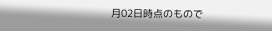月02日時点のもので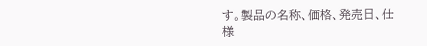す。製品の名称、価格、発売日、仕様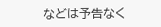などは予告なく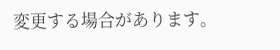変更する場合があります。